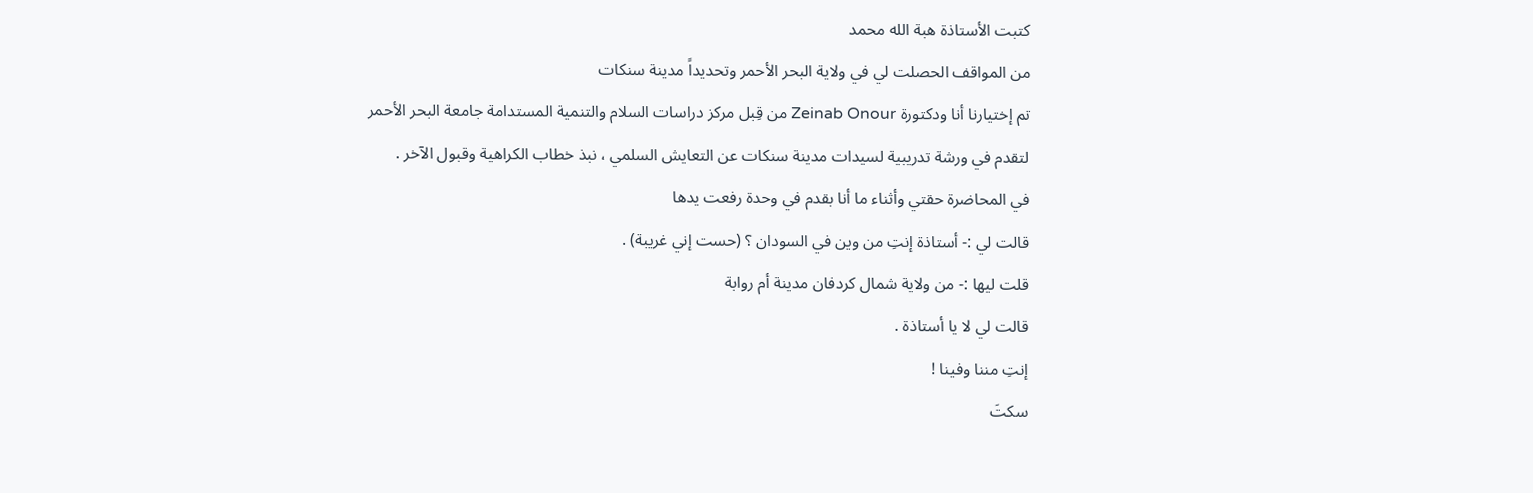كتبت الأستاذة هبة الله محمد
من المواقف الحصلت لي في ولاية البحر الأحمر وتحديداً مدينة سنكات
تم إختيارنا أنا ودكتورة Zeinab Onour من قِبل مركز دراسات السلام والتنمية المستدامة جامعة البحر الأحمر
لتقدم في ورشة تدريبية لسيدات مدينة سنكات عن التعايش السلمي ، نبذ خطاب الكراهية وقبول الآخر .
في المحاضرة حقتي وأثناء ما أنا بقدم في وحدة رفعت يدها
قالت لي :- أستاذة إنتِ من وين في السودان ؟ (حست إني غريبة) .
قلت ليها :- من ولاية شمال كردفان مدينة أم روابة
قالت لي لا يا أستاذة .
إنتِ مننا وفينا !
سكتَ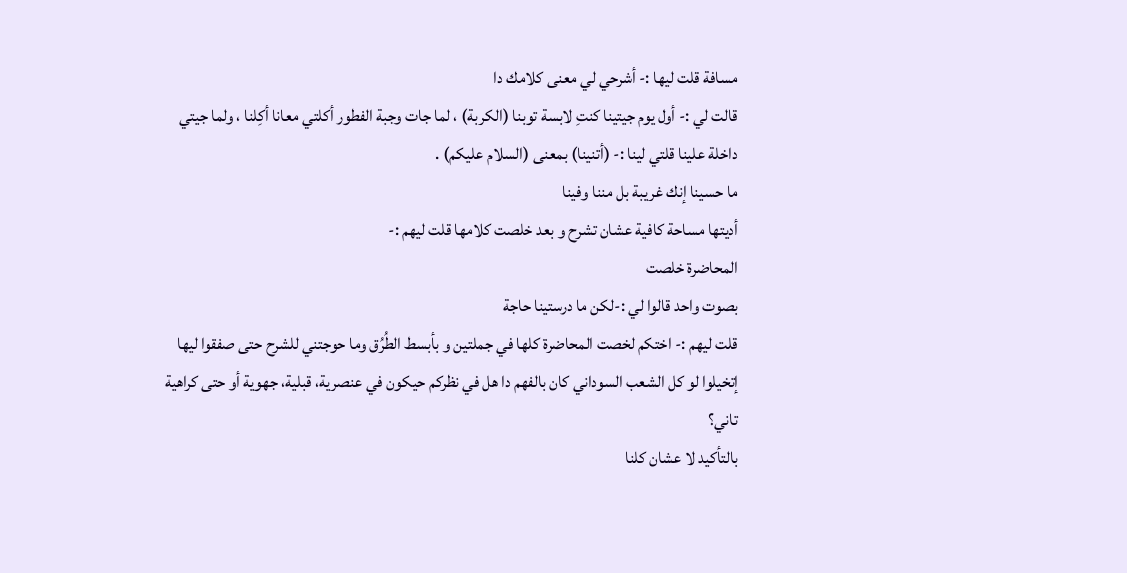مسافة قلت ليها :- أشرحي لي معنى كلامك دا
قالت لي :- أول يوم جيتينا كنتِ لابسة توبنا (الكربة) ، لما جات وجبة الفطور أكلتي معانا أكِلنا ، ولما جيتي داخلة علينا قلتي لينا :- (أتنينا) بمعنى (السلام عليكم) .
ما حسينا إنك غريبة بل مننا وفينا
أديتها مساحة كافية عشان تشرح و بعد خلصت كلامها قلت ليهم :-
المحاضرة خلصت
بصوت واحد قالوا لي :-لكن ما درستينا حاجة
قلت ليهم :- اختكم لخصت المحاضرة كلها في جملتين و بأبسط الطُرُق وما حوجتني للشرح حتى صفقوا ليها
إتخيلوا لو كل الشعب السوداني كان بالفهم دا هل في نظركم حيكون في عنصرية، قبلية، جهوية أو حتى كراهية تاني؟
بالتأكيد لا عشان كلنا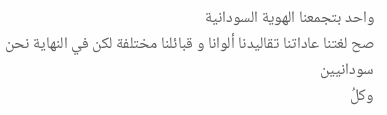واحد بتجمعنا الهوية السودانية
صح لغتنا عاداتنا تقاليدنا ألوانا و قبائلنا مختلفة لكن في النهاية نحن سودانيين
وكلُ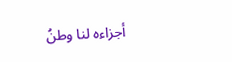أجزاءه لنا وطنُ